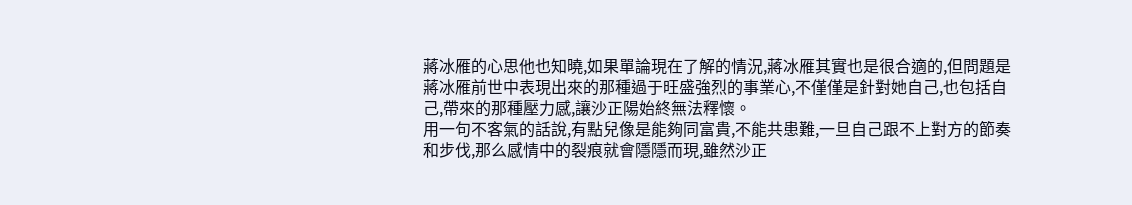蔣冰雁的心思他也知曉,如果單論現在了解的情況,蔣冰雁其實也是很合適的,但問題是蔣冰雁前世中表現出來的那種過于旺盛強烈的事業心,不僅僅是針對她自己,也包括自己,帶來的那種壓力感,讓沙正陽始終無法釋懷。
用一句不客氣的話說,有點兒像是能夠同富貴,不能共患難,一旦自己跟不上對方的節奏和步伐,那么感情中的裂痕就會隱隱而現,雖然沙正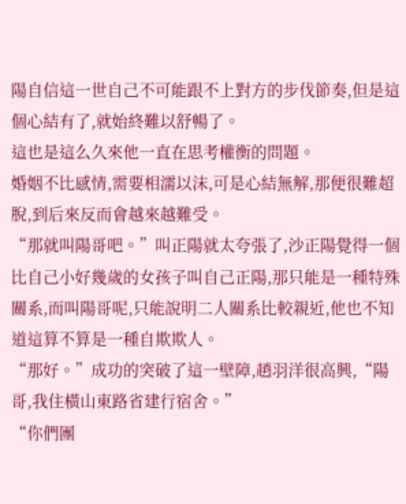陽自信這一世自己不可能跟不上對方的步伐節奏,但是這個心結有了,就始終難以舒暢了。
這也是這么久來他一直在思考權衡的問題。
婚姻不比感情,需要相濡以沫,可是心結無解,那便很難超脫,到后來反而會越來越難受。
“那就叫陽哥吧。”叫正陽就太夸張了,沙正陽覺得一個比自己小好幾歲的女孩子叫自己正陽,那只能是一種特殊關系,而叫陽哥呢,只能說明二人關系比較親近,他也不知道這算不算是一種自欺欺人。
“那好。”成功的突破了這一壁障,趙羽洋很高興,“陽哥,我住橫山東路省建行宿舍。”
“你們團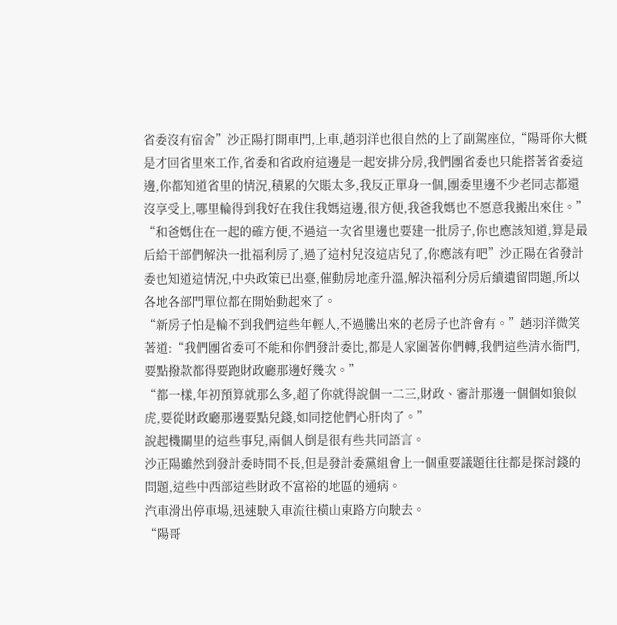省委沒有宿舍”沙正陽打開車門,上車,趙羽洋也很自然的上了副駕座位,“陽哥你大概是才回省里來工作,省委和省政府這邊是一起安排分房,我們團省委也只能搭著省委這邊,你都知道省里的情況,積累的欠賬太多,我反正單身一個,團委里邊不少老同志都還沒享受上,哪里輪得到我好在我住我媽這邊,很方便,我爸我媽也不愿意我搬出來住。”
“和爸媽住在一起的確方便,不過這一次省里邊也要建一批房子,你也應該知道,算是最后給干部們解決一批福利房了,過了這村兒沒這店兒了,你應該有吧”沙正陽在省發計委也知道這情況,中央政策已出臺,催動房地產升溫,解決福利分房后續遺留問題,所以各地各部門單位都在開始動起來了。
“新房子怕是輪不到我們這些年輕人,不過騰出來的老房子也許會有。”趙羽洋微笑著道:“我們團省委可不能和你們發計委比,都是人家圍著你們轉,我們這些清水衙門,要點撥款都得要跑財政廳那邊好幾次。”
“都一樣,年初預算就那么多,超了你就得說個一二三,財政、審計那邊一個個如狼似虎,要從財政廳那邊要點兒錢,如同挖他們心肝肉了。”
說起機關里的這些事兒,兩個人倒是很有些共同語言。
沙正陽雖然到發計委時間不長,但是發計委黨組會上一個重要議題往往都是探討錢的問題,這些中西部這些財政不富裕的地區的通病。
汽車滑出停車場,迅速駛入車流往橫山東路方向駛去。
“陽哥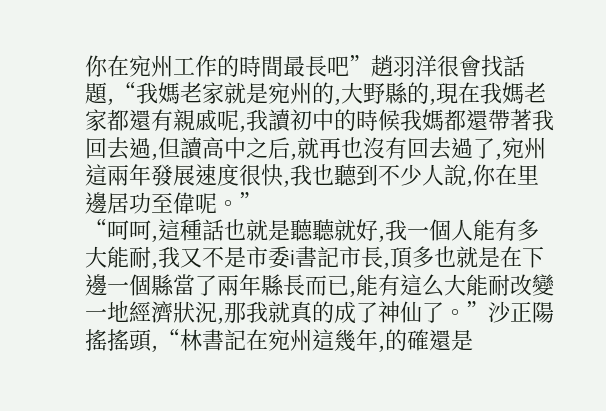你在宛州工作的時間最長吧”趙羽洋很會找話題,“我媽老家就是宛州的,大野縣的,現在我媽老家都還有親戚呢,我讀初中的時候我媽都還帶著我回去過,但讀高中之后,就再也沒有回去過了,宛州這兩年發展速度很快,我也聽到不少人說,你在里邊居功至偉呢。”
“呵呵,這種話也就是聽聽就好,我一個人能有多大能耐,我又不是市委i書記市長,頂多也就是在下邊一個縣當了兩年縣長而已,能有這么大能耐改變一地經濟狀況,那我就真的成了神仙了。”沙正陽搖搖頭,“林書記在宛州這幾年,的確還是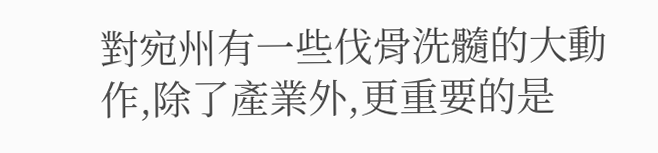對宛州有一些伐骨洗髓的大動作,除了產業外,更重要的是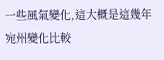一些風氣變化,這大概是這幾年宛州變化比較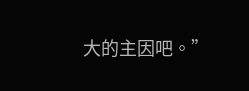大的主因吧。”